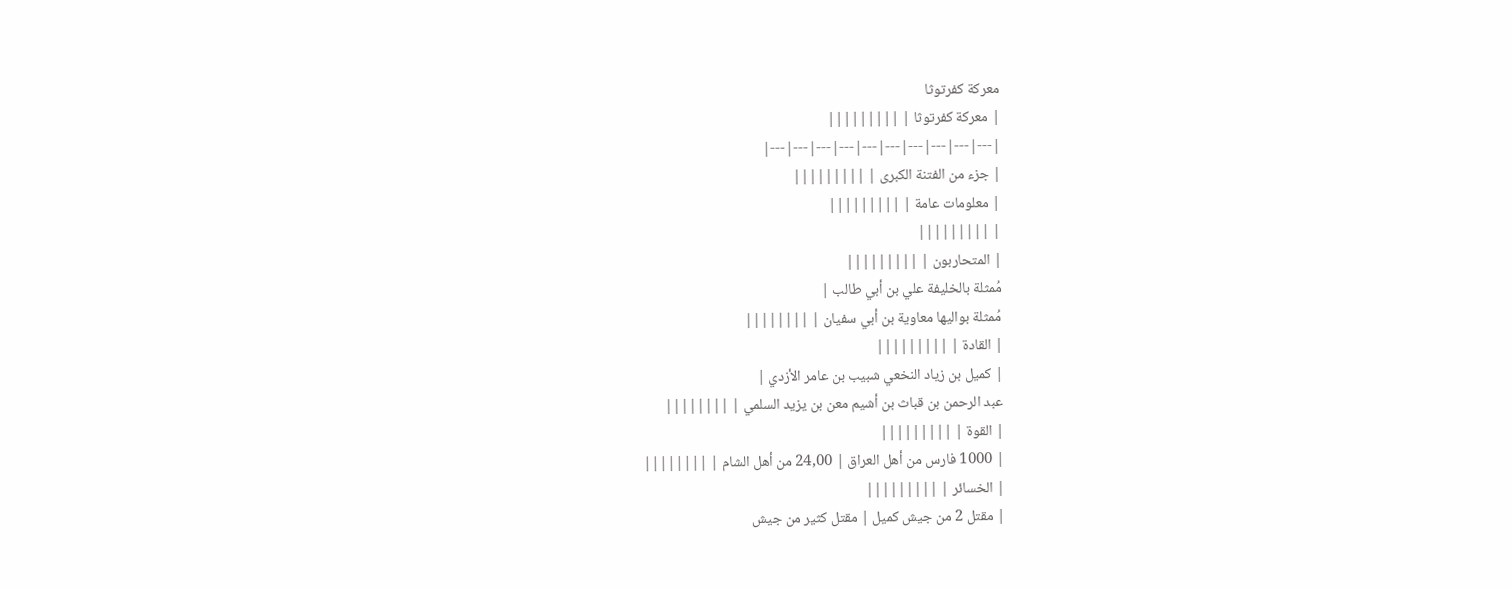معركة كفرتوثا
| معركة كفرتوثا | |||||||||
|---|---|---|---|---|---|---|---|---|---|
| جزء من الفتنة الكبرى | |||||||||
| معلومات عامة | |||||||||
| |||||||||
| المتحاربون | |||||||||
مُمثلة بالخليفة علي بن أبي طالب |
مُمثلة بواليها معاوية بن أبي سفيان | ||||||||
| القادة | |||||||||
| كميل بن زياد النخعي شبيب بن عامر الأزدي |
عبد الرحمن بن قباث بن أشيم معن بن يزيد السلمي | ||||||||
| القوة | |||||||||
| 1000 فارس من أهل العراق | 24,00 من أهل الشام | ||||||||
| الخسائر | |||||||||
| مقتل 2 من جيش كميل | مقتل كثير من جيش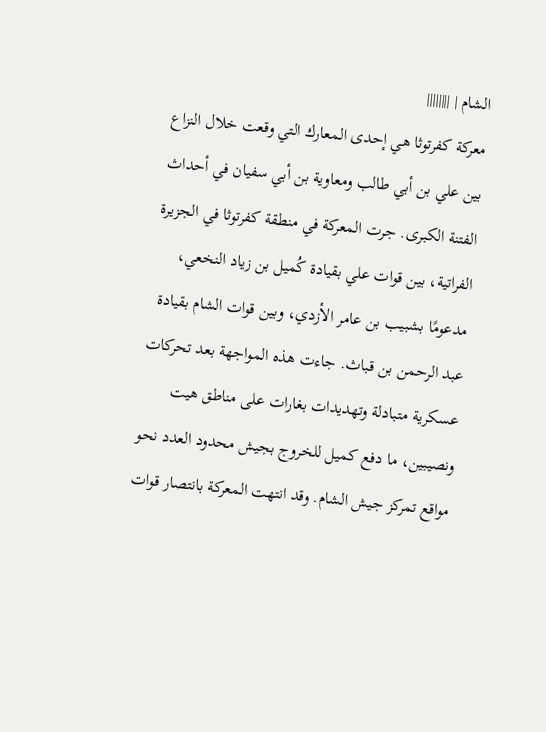الشام | ||||||||
معركة كفرتوثا هي إحدى المعارك التي وقعت خلال النزاع بين علي بن أبي طالب ومعاوية بن أبي سفيان في أحداث الفتنة الكبرى. جرت المعركة في منطقة كفرتوثا في الجزيرة الفراتية، بين قوات علي بقيادة كُميل بن زياد النخعي، مدعومًا بشبيب بن عامر الأزدي، وبين قوات الشام بقيادة عبد الرحمن بن قباث. جاءت هذه المواجهة بعد تحركات عسكرية متبادلة وتهديدات بغارات على مناطق هيت ونصيبين، ما دفع كميل للخروج بجيش محدود العدد نحو مواقع تمركز جيش الشام. وقد انتهت المعركة بانتصار قوات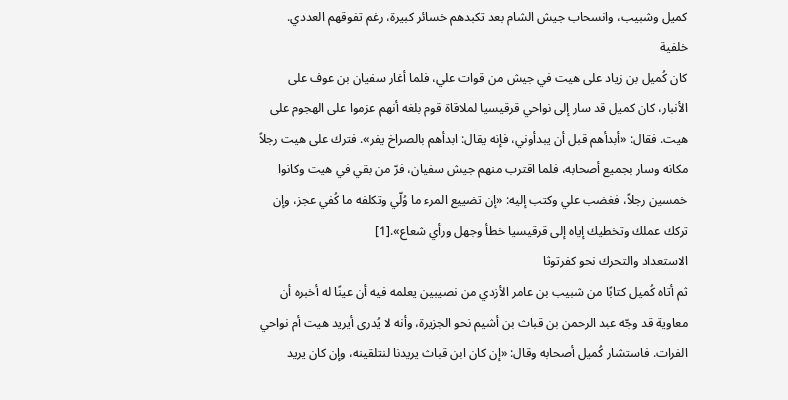كميل وشبيب، وانسحاب جيش الشام بعد تكبدهم خسائر كبيرة، رغم تفوقهم العددي.
خلفية
كان كُميل بن زياد على هيت في جيش من قوات علي، فلما أغار سفيان بن عوف على الأنبار، كان كميل قد سار إلى نواحي قرقيسيا لملاقاة قوم بلغه أنهم عزموا على الهجوم على هيت. فقال: «أبدأهم قبل أن يبدأوني، فإنه يقال: ابدأهم بالصراخ يفر». فترك على هيت رجلاً مكانه وسار بجميع أصحابه، فلما اقترب منهم جيش سفيان، فرّ من بقي في هيت وكانوا خمسين رجلاً، فغضب علي وكتب إليه: «إن تضييع المرء ما وُلّي وتكلفه ما كُفي عجز، وإن تركك عملك وتخطيك إياه إلى قرقيسيا خطأ وجهل ورأي شعاع».[1]
الاستعداد والتحرك نحو كفرتوثا
ثم أتاه كُميل كتابًا من شبيب بن عامر الأزدي من نصيبين يعلمه فيه أن عينًا له أخبره أن معاوية قد وجّه عبد الرحمن بن قباث بن أشيم نحو الجزيرة، وأنه لا يُدرى أيريد هيت أم نواحي الفرات. فاستشار كُميل أصحابه وقال: «إن كان ابن قباث يريدنا لنتلقينه، وإن كان يريد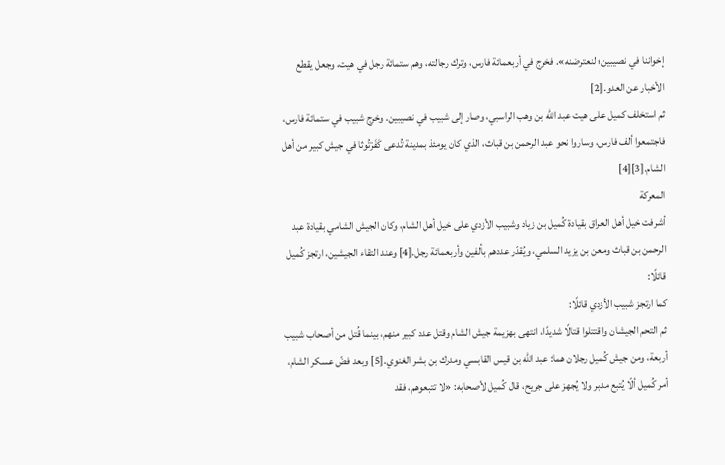إخواننا في نصيبين؛ لنعترضنه». فخرج في أربعمائة فارس، وترك رجالته، وهم ستمائة رجل في هيت، وجعل يقطع الأخبار عن العدو.[2]
ثم استخلف كميل على هيت عبد الله بن وهب الراسبي، وصار إلى شبيب في نصيبين. وخرج شبيب في ستمائة فارس، فاجتمعوا ألف فارس، وساروا نحو عبد الرحمن بن قباث، الذي كان يومئذ بمدينة تُدعى كَفَرْتُوثا في جيش كبير من أهل الشام.[3][4]
المعركة
أشرفت خيل أهل العراق بقيادة كُميل بن زياد وشبيب الأزدي على خيل أهل الشام، وكان الجيش الشامي بقيادة عبد الرحمن بن قباث ومعن بن يزيد السلمي، ويُقدّر عددهم بألفين وأربعمائة رجل.[4] وعند التقاء الجيشين، ارتجز كُميل قائلًا:
كما ارتجز شبيب الأزدي قائلًا:
ثم التحم الجيشان واقتتلوا قتالًا شديدًا، انتهى بهزيمة جيش الشام وقتل عدد كبير منهم، بينما قُتل من أصحاب شبيب أربعة، ومن جيش كُميل رجلان هما: عبد الله بن قيس القابسي ومدرك بن بشر الغنوي.[5] وبعد فضّ عسكر الشام، أمر كُميل ألّا يُتبع مدبر ولا يُجهز على جريح، قال كُميل لأصحابه: «لا تتبعوهم، فقد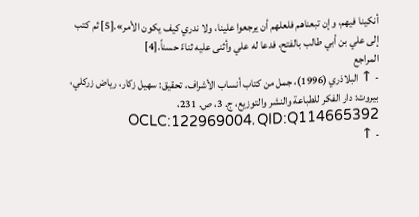أنكينا فيهم، وإن تبعناهم فلعلهم أن يرجعوا علينا، ولا ندري كيف يكون الأمر».[5] ثم كتب إلى علي بن أبي طالب بالفتح، فدعا له علي وأثنى عليه ثناءً حسناً.[4]
المراجع
- ↑ البلاذري (1996)، جمل من كتاب أنساب الأشراف، تحقيق: سهيل زكار، رياض زركلي، بيروت: دار الفكر للطباعة والنشر والتوزيع، ج. 3، ص. 231، OCLC:122969004، QID:Q114665392
- ↑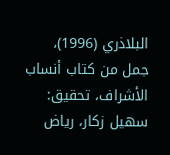البلاذري (1996)، جمل من كتاب أنساب الأشراف، تحقيق: سهيل زكار، رياض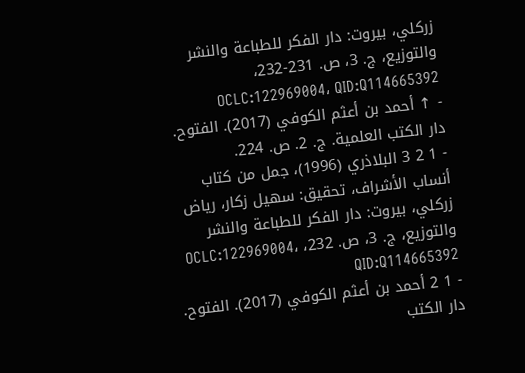زركلي، بيروت: دار الفكر للطباعة والنشر والتوزيع، ج. 3، ص. 231-232، OCLC:122969004، QID:Q114665392
- ↑ أحمد بن أعثم الكوفي (2017). الفتوح. دار الكتب العلمية. ج. 2. ص. 224.
- 1 2 3 البلاذري (1996)، جمل من كتاب أنساب الأشراف، تحقيق: سهيل زكار، رياض زركلي، بيروت: دار الفكر للطباعة والنشر والتوزيع، ج. 3، ص. 232، OCLC:122969004، QID:Q114665392
- 1 2 أحمد بن أعثم الكوفي (2017). الفتوح. دار الكتب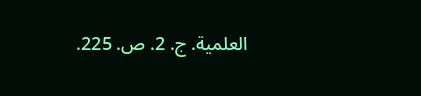العلمية. ج. 2. ص. 225.